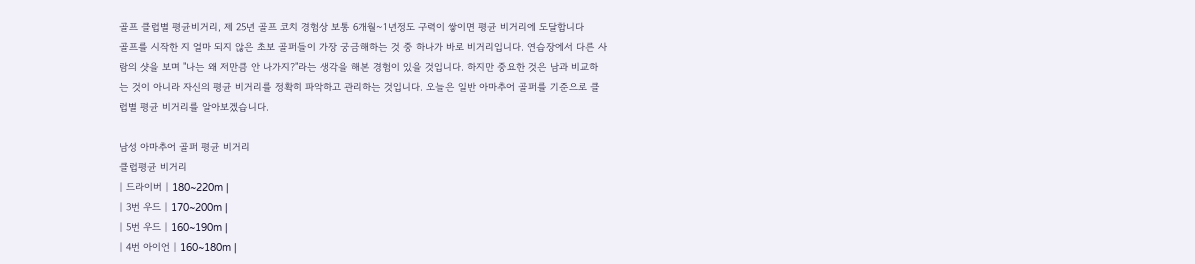골프 클럽별 평균비거리, 제 25년 골프 코치 경험상 보통 6개월~1년정도 구력이 쌓이면 평균 비거리에 도달합니다
골프를 시작한 지 얼마 되지 않은 초보 골퍼들이 가장 궁금해하는 것 중 하나가 바로 비거리입니다. 연습장에서 다른 사람의 샷을 보며 "나는 왜 저만큼 안 나가지?"라는 생각을 해본 경험이 있을 것입니다. 하지만 중요한 것은 남과 비교하는 것이 아니라 자신의 평균 비거리를 정확히 파악하고 관리하는 것입니다. 오늘은 일반 아마추어 골퍼를 기준으로 클럽별 평균 비거리를 알아보겠습니다.

남성 아마추어 골퍼 평균 비거리
클럽평균 비거리
| 드라이버 | 180~220m |
| 3번 우드 | 170~200m |
| 5번 우드 | 160~190m |
| 4번 아이언 | 160~180m |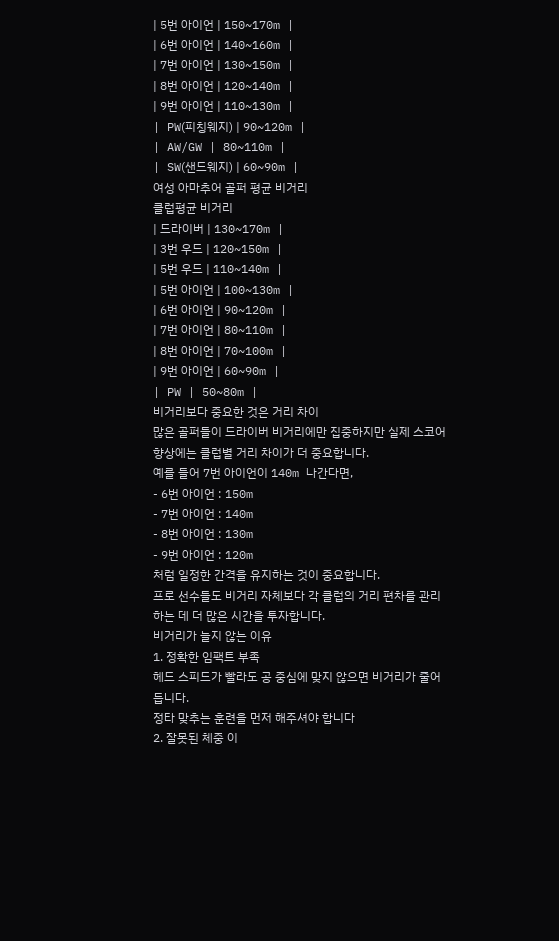| 5번 아이언 | 150~170m |
| 6번 아이언 | 140~160m |
| 7번 아이언 | 130~150m |
| 8번 아이언 | 120~140m |
| 9번 아이언 | 110~130m |
| PW(피칭웨지) | 90~120m |
| AW/GW | 80~110m |
| SW(샌드웨지) | 60~90m |
여성 아마추어 골퍼 평균 비거리
클럽평균 비거리
| 드라이버 | 130~170m |
| 3번 우드 | 120~150m |
| 5번 우드 | 110~140m |
| 5번 아이언 | 100~130m |
| 6번 아이언 | 90~120m |
| 7번 아이언 | 80~110m |
| 8번 아이언 | 70~100m |
| 9번 아이언 | 60~90m |
| PW | 50~80m |
비거리보다 중요한 것은 거리 차이
많은 골퍼들이 드라이버 비거리에만 집중하지만 실제 스코어 향상에는 클럽별 거리 차이가 더 중요합니다.
예를 들어 7번 아이언이 140m 나간다면,
- 6번 아이언 : 150m
- 7번 아이언 : 140m
- 8번 아이언 : 130m
- 9번 아이언 : 120m
처럼 일정한 간격을 유지하는 것이 중요합니다.
프로 선수들도 비거리 자체보다 각 클럽의 거리 편차를 관리하는 데 더 많은 시간을 투자합니다.
비거리가 늘지 않는 이유
1. 정확한 임팩트 부족
헤드 스피드가 빨라도 공 중심에 맞지 않으면 비거리가 줄어듭니다.
정타 맞추는 훈련을 먼저 해주셔야 합니다
2. 잘못된 체중 이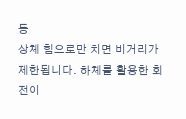동
상체 힘으로만 치면 비거리가 제한됩니다. 하체를 활용한 회전이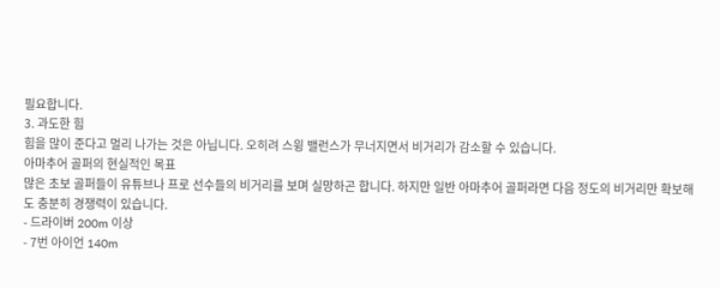필요합니다.
3. 과도한 힘
힘을 많이 준다고 멀리 나가는 것은 아닙니다. 오히려 스윙 밸런스가 무너지면서 비거리가 감소할 수 있습니다.
아마추어 골퍼의 현실적인 목표
많은 초보 골퍼들이 유튜브나 프로 선수들의 비거리를 보며 실망하곤 합니다. 하지만 일반 아마추어 골퍼라면 다음 정도의 비거리만 확보해도 충분히 경쟁력이 있습니다.
- 드라이버 200m 이상
- 7번 아이언 140m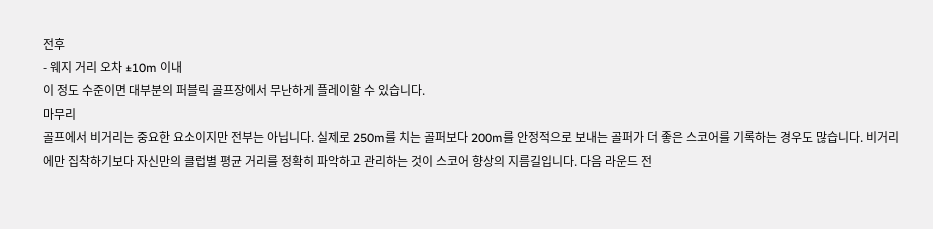전후
- 웨지 거리 오차 ±10m 이내
이 정도 수준이면 대부분의 퍼블릭 골프장에서 무난하게 플레이할 수 있습니다.
마무리
골프에서 비거리는 중요한 요소이지만 전부는 아닙니다. 실제로 250m를 치는 골퍼보다 200m를 안정적으로 보내는 골퍼가 더 좋은 스코어를 기록하는 경우도 많습니다. 비거리에만 집착하기보다 자신만의 클럽별 평균 거리를 정확히 파악하고 관리하는 것이 스코어 향상의 지름길입니다. 다음 라운드 전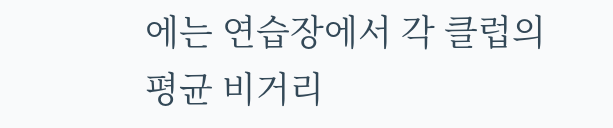에는 연습장에서 각 클럽의 평균 비거리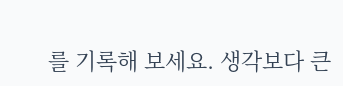를 기록해 보세요. 생각보다 큰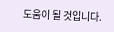도움이 될 것입니다.